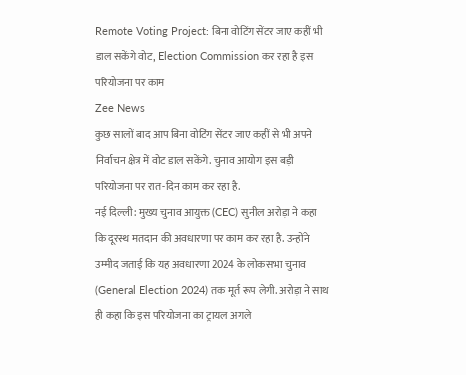Remote Voting Project: बिना वोटिंग सेंटर जाए कहीं भी डाल सकेंगे वोट, Election Commission कर रहा है इस परियोजना पर काम
Zee News
कुछ सालों बाद आप बिना वोटिंग सेंटर जाए कहीं से भी अपने निर्वाचन क्षेत्र में वोट डाल सकेंगे. चुनाव आयोग इस बड़ी परियोजना पर रात-दिन काम कर रहा है.
नई दिल्ली: मुख्य चुनाव आयुक्त (CEC) सुनील अरोड़ा ने कहा कि दूरस्थ मतदान की अवधारणा पर काम कर रहा है. उन्होंने उम्मीद जताई कि यह अवधारणा 2024 के लोकसभा चुनाव (General Election 2024) तक मूर्त रूप लेगी. अरोड़ा ने साथ ही कहा कि इस परियोजना का ट्रायल अगले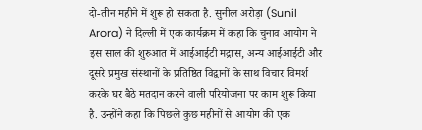दो-तीन महीने में शुरू हो सकता है. सुनील अरोड़ा (Sunil Arora) ने दिल्ली में एक कार्यक्रम में कहा कि चुनाव आयोग ने इस साल की शुरुआत में आईआईटी मद्रास, अन्य आईआईटी और दूसरे प्रमुख संस्थानों के प्रतिष्ठित विद्वानों के साथ विचार विमर्श करके घर बैठे मतदान करने वाली परियोजना पर काम शुरू किया है. उन्होंने कहा कि पिछले कुछ महीनों से आयोग की एक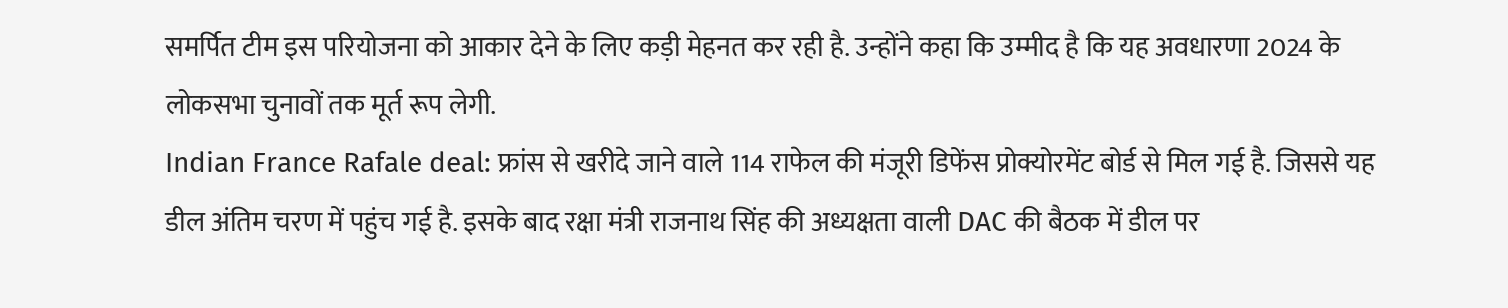समर्पित टीम इस परियोजना को आकार देने के लिए कड़ी मेहनत कर रही है. उन्होंने कहा कि उम्मीद है कि यह अवधारणा 2024 के लोकसभा चुनावों तक मूर्त रूप लेगी.
Indian France Rafale deal: फ्रांस से खरीदे जाने वाले 114 राफेल की मंजूरी डिफेंस प्रोक्योरमेंट बोर्ड से मिल गई है. जिससे यह डील अंतिम चरण में पहुंच गई है. इसके बाद रक्षा मंत्री राजनाथ सिंह की अध्यक्षता वाली DAC की बैठक में डील पर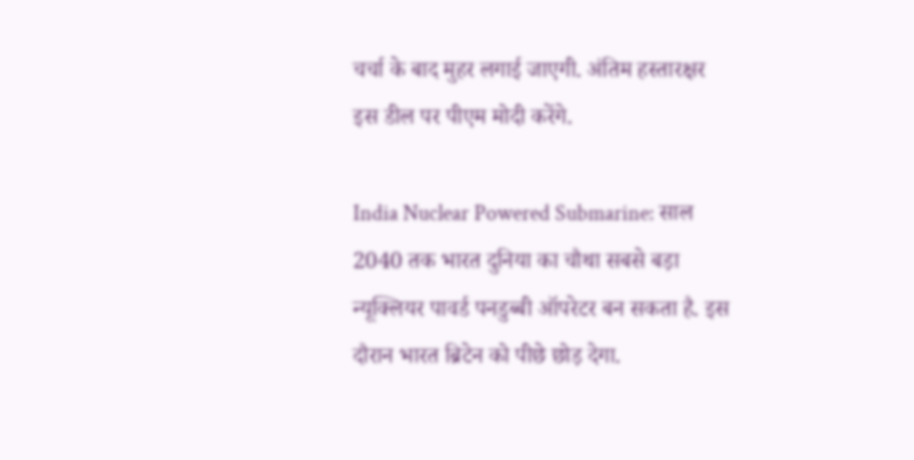चर्चा के बाद मुहर लगाई जाएगी. अंतिम हस्तारक्षर इस डील पर पीएम मोदी करेंगे.

India Nuclear Powered Submarine: साल 2040 तक भारत दुनिया का चौथा सबसे बड़ा न्यूक्लियर पावर्ड पनडुब्बी ऑपरेटर बन सकता है. इस दौरान भारत ब्रिटेन को पीछे छोड़ देगा.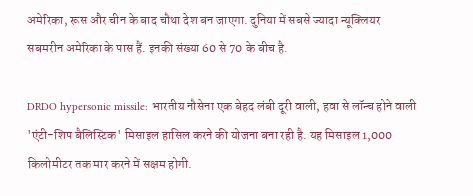अमेरिका, रूस और चीन के बाद चौथा देश बन जाएगा. दुनिया में सबसे ज्यादा न्यूक्लियर सबमरीन अमेरिका के पास हैं. इनकी संख्या 60 से 70 के बीच है.

DRDO hypersonic missile: भारतीय नौसेना एक बेहद लंबी दूरी वाली, हवा से लॉन्च होने वाली 'एंटी-शिप बैलिस्टिक' मिसाइल हासिल करने की योजना बना रही है. यह मिसाइल 1,000 किलोमीटर तक मार करने में सक्षम होगी.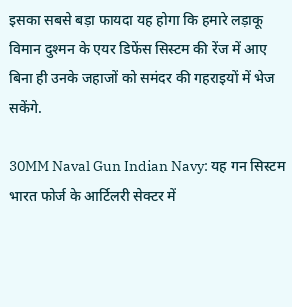इसका सबसे बड़ा फायदा यह होगा कि हमारे लड़ाकू विमान दुश्मन के एयर डिफेंस सिस्टम की रेंज में आए बिना ही उनके जहाजों को समंदर की गहराइयों में भेज सकेंगे.

30MM Naval Gun Indian Navy: यह गन सिस्टम भारत फोर्ज के आर्टिलरी सेक्टर में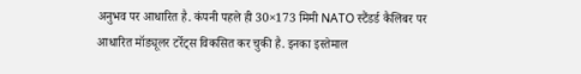अनुभव पर आधारित है. कंपनी पहले ही 30×173 मिमी NATO स्टैंडर्ड कैलिबर पर आधारित मॉड्यूलर टर्रेट्स विकसित कर चुकी है. इनका इस्तेमाल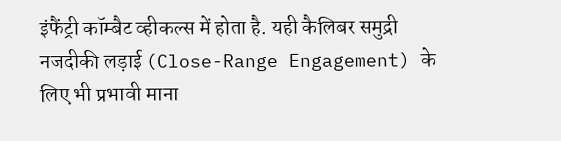इंफैंट्री कॉम्बैट व्हीकल्स में होता है. यही कैलिबर समुद्री नजदीकी लड़ाई (Close-Range Engagement) के लिए भी प्रभावी माना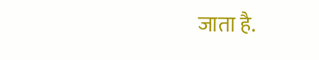जाता है.